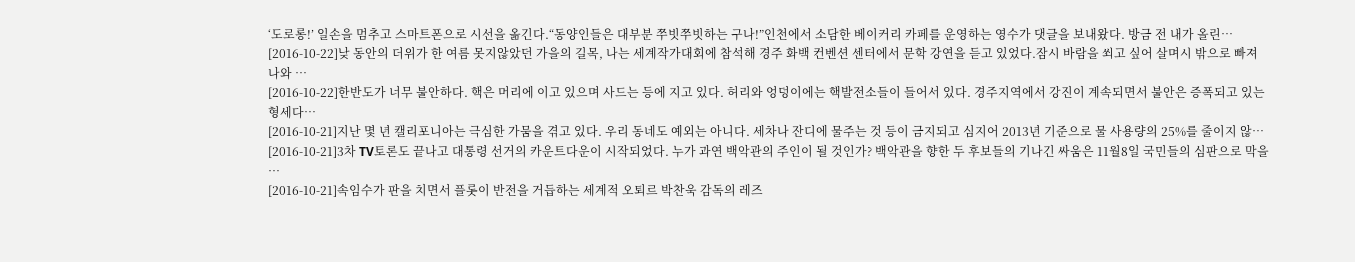‘도로롱!’ 일손을 멈추고 스마트폰으로 시선을 옮긴다.“동양인들은 대부분 쭈빗쭈빗하는 구나!”인천에서 소담한 베이커리 카페를 운영하는 영수가 댓글을 보내왔다. 방금 전 내가 올린…
[2016-10-22]낮 동안의 더위가 한 여름 못지않았던 가을의 길목, 나는 세계작가대회에 참석해 경주 화백 컨벤션 센터에서 문학 강연을 듣고 있었다.잠시 바람을 쐬고 싶어 살며시 밖으로 빠져나와 …
[2016-10-22]한반도가 너무 불안하다. 핵은 머리에 이고 있으며 사드는 등에 지고 있다. 허리와 엉덩이에는 핵발전소들이 들어서 있다. 경주지역에서 강진이 계속되면서 불안은 증폭되고 있는 형세다…
[2016-10-21]지난 몇 년 캘리포니아는 극심한 가뭄을 겪고 있다. 우리 동네도 예외는 아니다. 세차나 잔디에 물주는 것 등이 금지되고 심지어 2013년 기준으로 물 사용량의 25%를 줄이지 않…
[2016-10-21]3차 TV토론도 끝나고 대통령 선거의 카운트다운이 시작되었다. 누가 과연 백악관의 주인이 될 것인가? 백악관을 향한 두 후보들의 기나긴 싸움은 11월8일 국민들의 심판으로 막을 …
[2016-10-21]속임수가 판을 치면서 플롯이 반전을 거듭하는 세계적 오퇴르 박찬욱 감독의 레즈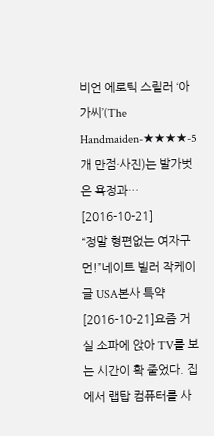비언 에로틱 스릴러 ‘아가씨’(The Handmaiden-★★★★-5개 만점·사진)는 발가벗은 욕정과…
[2016-10-21]
“정말 형편없는 여자구먼!”네이트 빌러 작케이글 USA본사 특약
[2016-10-21]요즘 거실 소파에 앉아 TV를 보는 시간이 확 줄었다. 집에서 랩탑 컴퓨터를 사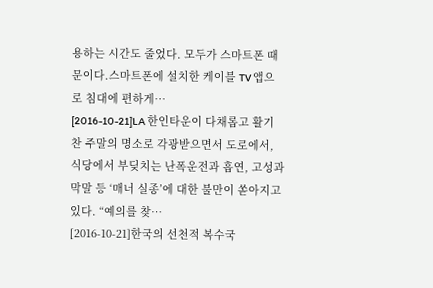용하는 시간도 줄었다. 모두가 스마트폰 때문이다.스마트폰에 설치한 케이블 TV 앱으로 침대에 편하게…
[2016-10-21]LA 한인타운이 다채롭고 활기찬 주말의 명소로 각광받으면서 도로에서, 식당에서 부딪치는 난폭운전과 흡연, 고성과 막말 등 ‘매너 실종’에 대한 불만이 쏟아지고 있다. “예의를 찾…
[2016-10-21]한국의 선천적 복수국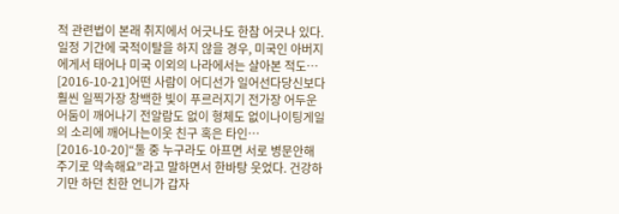적 관련법이 본래 취지에서 어긋나도 한참 어긋나 있다. 일정 기간에 국적이탈을 하지 않을 경우, 미국인 아버지에게서 태어나 미국 이외의 나라에서는 살아본 적도…
[2016-10-21]어떤 사람이 어디선가 일어선다당신보다 훨씬 일찍가장 창백한 빛이 푸르러지기 전가장 어두운 어둠이 깨어나기 전알람도 없이 형체도 없이나이팅게일의 소리에 깨어나는이웃 친구 혹은 타인…
[2016-10-20]“둘 중 누구라도 아프면 서로 병문안해주기로 약속해요”라고 말하면서 한바탕 웃었다. 건강하기만 하던 친한 언니가 갑자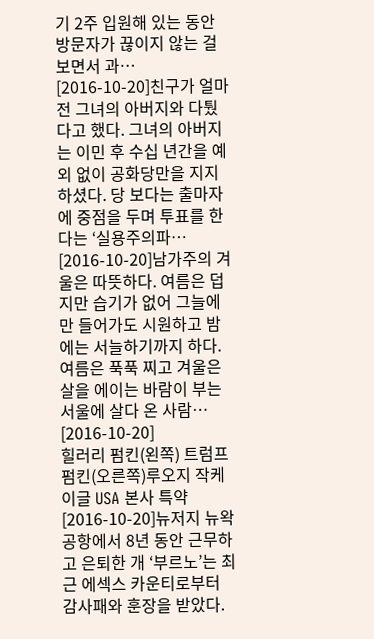기 2주 입원해 있는 동안 방문자가 끊이지 않는 걸 보면서 과…
[2016-10-20]친구가 얼마 전 그녀의 아버지와 다퉜다고 했다. 그녀의 아버지는 이민 후 수십 년간을 예외 없이 공화당만을 지지하셨다. 당 보다는 출마자에 중점을 두며 투표를 한다는 ‘실용주의파…
[2016-10-20]남가주의 겨울은 따뜻하다. 여름은 덥지만 습기가 없어 그늘에만 들어가도 시원하고 밤에는 서늘하기까지 하다. 여름은 푹푹 찌고 겨울은 살을 에이는 바람이 부는 서울에 살다 온 사람…
[2016-10-20]
힐러리 펌킨(왼쪽) 트럼프 펌킨(오른쪽)루오지 작케이글 USA 본사 특약
[2016-10-20]뉴저지 뉴왁 공항에서 8년 동안 근무하고 은퇴한 개 ‘부르노’는 최근 에섹스 카운티로부터 감사패와 훈장을 받았다.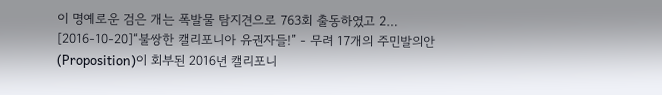이 명예로운 검은 개는 폭발물 탐지견으로 763회 출동하였고 2…
[2016-10-20]“불쌍한 캘리포니아 유권자들!” - 무려 17개의 주민발의안(Proposition)이 회부된 2016년 캘리포니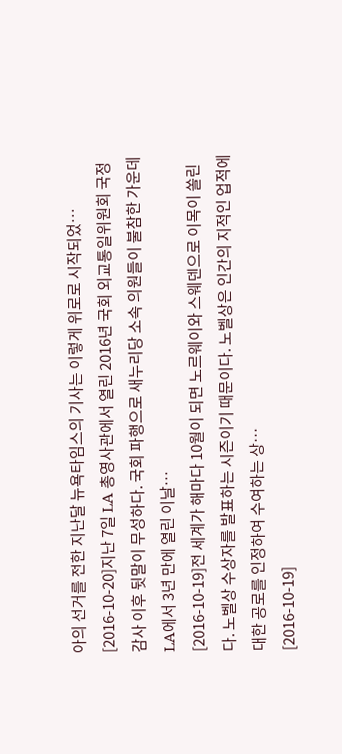아의 선거를 전한 지난달 뉴욕타임스의 기사는 이렇게 위로로 시작되었…
[2016-10-20]지난 7일 LA 총영사관에서 열린 2016년 국회 외교통일위원회 국정감사 이후 뒷말이 무성하다. 국회 파행으로 새누리당 소속 의원들이 불참한 가운데 LA에서 3년 만에 열린 이날…
[2016-10-19]전 세계가 해마다 10월이 되면 노르웨이와 스웨덴으로 이목이 쏠린다. 노벨상 수상자를 발표하는 시즌이기 때문이다. 노벨상은 인간의 지적인 업적에 대한 공로를 인정하여 수여하는 상…
[2016-10-19]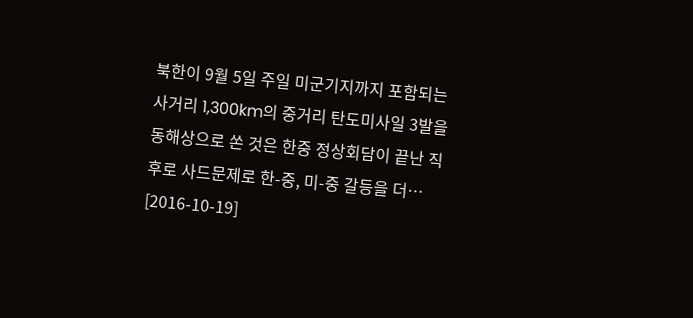북한이 9월 5일 주일 미군기지까지 포함되는 사거리 1,300km의 중거리 탄도미사일 3발을 동해상으로 쏜 것은 한중 정상회담이 끝난 직후로 사드문제로 한-중, 미-중 갈등을 더…
[2016-10-19]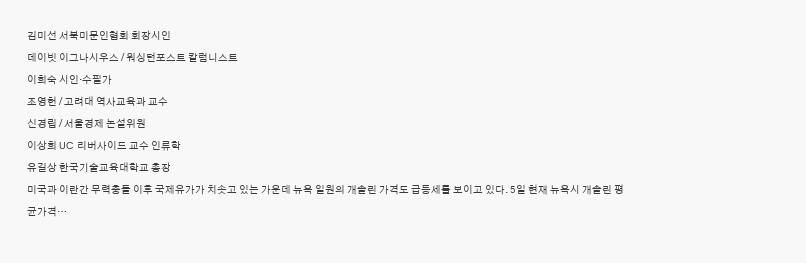김미선 서북미문인협회 회장시인
데이빗 이그나시우스 / 워싱턴포스트 칼럼니스트
이희숙 시인·수필가
조영헌 / 고려대 역사교육과 교수
신경립 / 서울경제 논설위원
이상희 UC 리버사이드 교수 인류학
유길상 한국기술교육대학교 총장
미국과 이란간 무력충돌 이후 국제유가가 치솟고 있는 가운데 뉴욕 일원의 개솔린 가격도 급등세를 보이고 있다. 5일 현재 뉴욕시 개솔린 평균가격…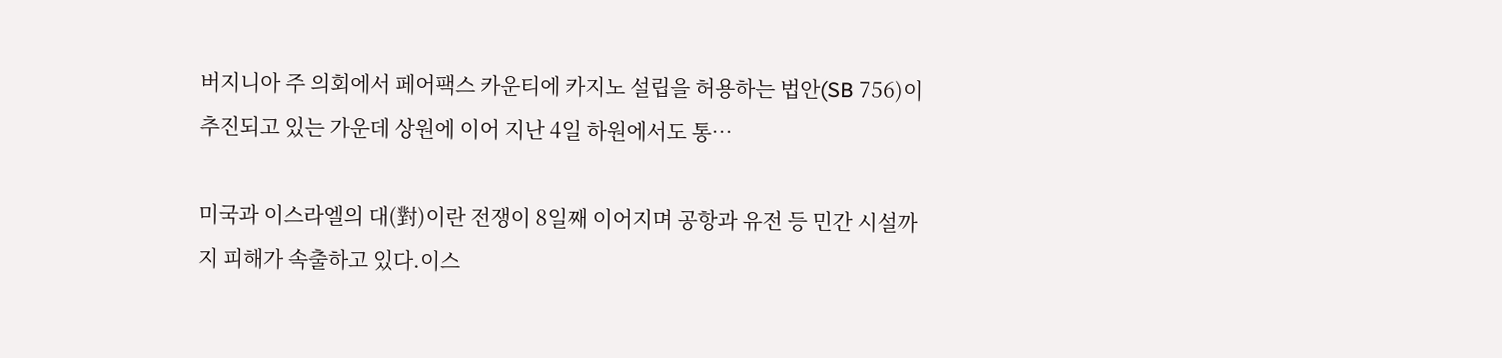버지니아 주 의회에서 페어팩스 카운티에 카지노 설립을 허용하는 법안(SB 756)이 추진되고 있는 가운데 상원에 이어 지난 4일 하원에서도 통…

미국과 이스라엘의 대(對)이란 전쟁이 8일째 이어지며 공항과 유전 등 민간 시설까지 피해가 속출하고 있다.이스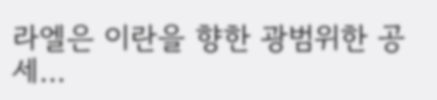라엘은 이란을 향한 광범위한 공세…